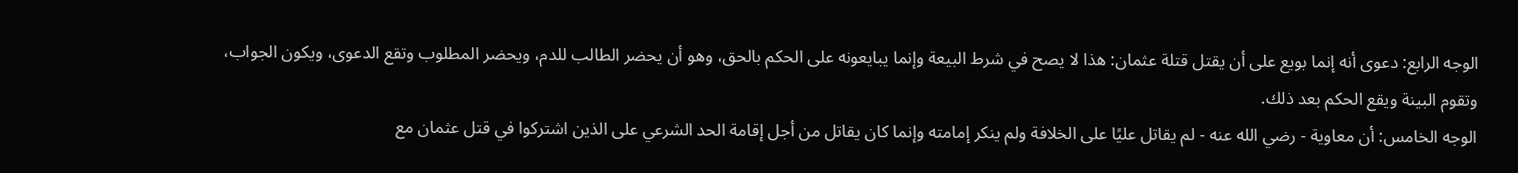الوجه الرابع: دعوى أنه إنما بويع على أن يقتل قتلة عثمان: هذا لا يصح في شرط البيعة وإنما يبايعونه على الحكم بالحق، وهو أن يحضر الطالب للدم، ويحضر المطلوب وتقع الدعوى، ويكون الجواب، وتقوم البينة ويقع الحكم بعد ذلك.
الوجه الخامس: أن معاوية - رضي الله عنه - لم يقاتل عليًا على الخلافة ولم ينكر إمامته وإنما كان يقاتل من أجل إقامة الحد الشرعي على الذين اشتركوا في قتل عثمان مع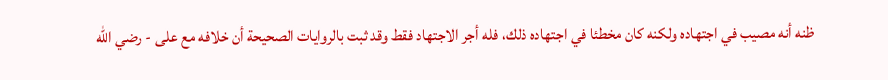ظنه أنه مصيب في اجتهاده ولكنه كان مخطئا في اجتهاده ذلك، فله أجر الاجتهاد فقط وقد ثبت بالروايات الصحيحة أن خلافه مع على - رضي الله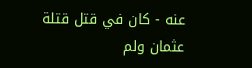عنه - كان في قتل قتلة عثمان ولم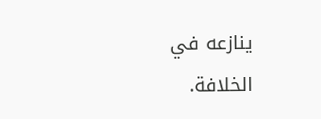ينازعه في الخلافة.